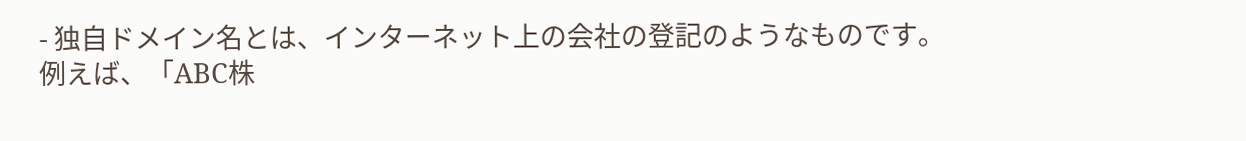- 独自ドメイン名とは、インターネット上の会社の登記のようなものです。
例えば、「ABC株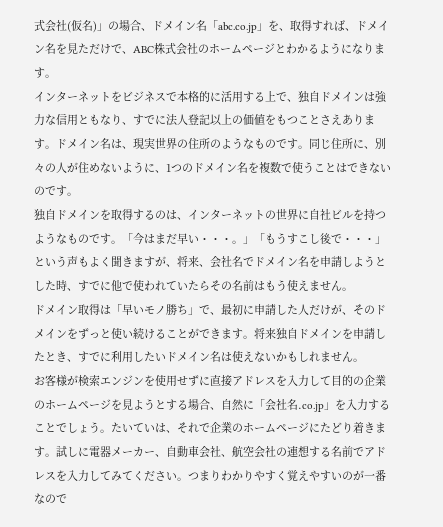式会社(仮名)」の場合、ドメイン名「abc.co.jp」を、取得すれば、ドメイン名を見ただけで、ABC株式会社のホームページとわかるようになります。
インターネットをビジネスで本格的に活用する上で、独自ドメインは強力な信用ともなり、すでに法人登記以上の価値をもつことさえあります。ドメイン名は、現実世界の住所のようなものです。同じ住所に、別々の人が住めないように、1つのドメイン名を複数で使うことはできないのです。
独自ドメインを取得するのは、インターネットの世界に自社ビルを持つようなものです。「今はまだ早い・・・。」「もうすこし後で・・・」という声もよく聞きますが、将来、会社名でドメイン名を申請しようとした時、すでに他で使われていたらその名前はもう使えません。
ドメイン取得は「早いモノ勝ち」で、最初に申請した人だけが、そのドメインをずっと使い続けることができます。将来独自ドメインを申請したとき、すでに利用したいドメイン名は使えないかもしれません。
お客様が検索エンジンを使用せずに直接アドレスを入力して目的の企業のホームページを見ようとする場合、自然に「会社名.co.jp」を入力することでしょう。たいていは、それで企業のホームページにたどり着きます。試しに電器メーカー、自動車会社、航空会社の連想する名前でアドレスを入力してみてください。つまりわかりやすく覚えやすいのが一番なので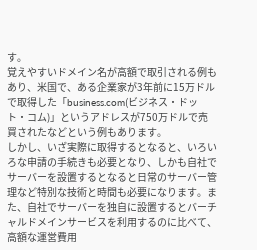す。
覚えやすいドメイン名が高額で取引される例もあり、米国で、ある企業家が3年前に15万ドルで取得した「business.com(ビジネス・ドット・コム)」というアドレスが750万ドルで売買されたなどという例もあります。
しかし、いざ実際に取得するとなると、いろいろな申請の手続きも必要となり、しかも自社でサーバーを設置するとなると日常のサーバー管理など特別な技術と時間も必要になります。また、自社でサーバーを独自に設置するとバーチャルドメインサービスを利用するのに比べて、高額な運営費用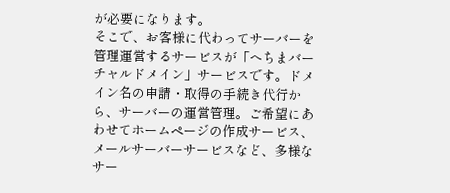が必要になります。
そこで、お客様に代わってサーバーを管理運営するサービスが「へちまバーチャルドメイン」サービスです。ドメイン名の申請・取得の手続き代行から、サーバーの運営管理。ご希望にあわせてホームページの作成サービス、メールサーバーサービスなど、多様なサー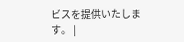ビスを提供いたします。 |